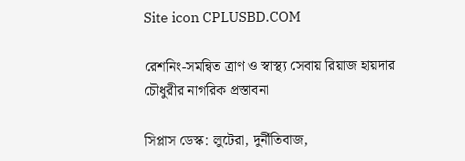Site icon CPLUSBD.COM

রেশনিং-সমন্বিত ত্রাণ ও স্বাস্থ্য সেবায় রিয়াজ হায়দার চৌধুরীর নাগরিক প্রস্তাবনা

সিপ্লাস ডেস্ক: লুটেরা, দুর্নীতিবাজ,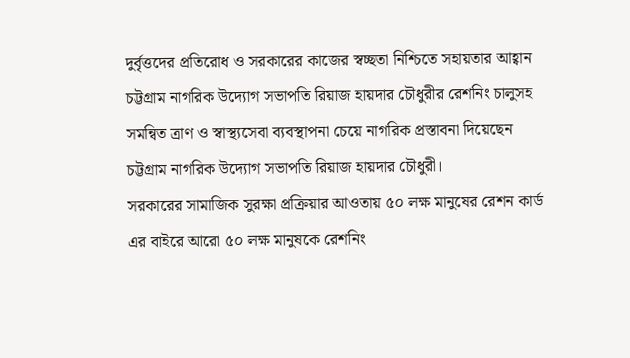দুর্বৃত্তদের প্রতিরোধ ও সরকারের কাজের স্বচ্ছতা নিশ্চিতে সহায়তার আহ্বান চট্টগ্রাম নাগরিক উদ্যোগ সভাপতি রিয়াজ হায়দার চৌধুরীর রেশনিং চালুসহ সমন্বিত ত্রাণ ও স্বাস্থ্যসেবা ব্যবস্থাপনা চেয়ে নাগরিক প্রস্তাবনা দিয়েছেন চট্টগ্রাম নাগরিক উদ্যোগ সভাপতি রিয়াজ হায়দার চৌধুরী।
সরকারের সামাজিক সুরক্ষা প্রক্রিয়ার আওতায় ৫০ লক্ষ মানুষের রেশন কার্ড এর বাইরে আরো ৫০ লক্ষ মানুষকে রেশনিং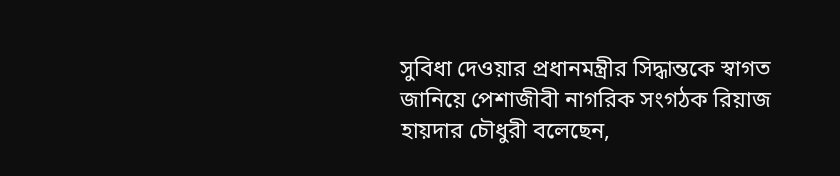সুবিধা দেওয়ার প্রধানমন্ত্রীর সিদ্ধান্তকে স্বাগত জানিয়ে পেশাজীবী নাগরিক সংগঠক রিয়াজ হায়দার চৌধুরী বলেছেন,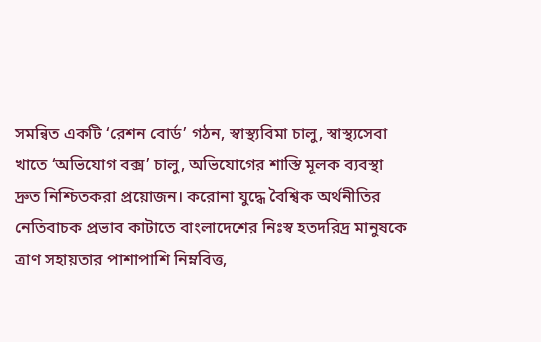সমন্বিত একটি ‘রেশন বোর্ড’ গঠন, স্বাস্থ্যবিমা চালু, স্বাস্থ্যসেবা খাতে ‘অভিযোগ বক্স’ চালু, অভিযোগের শাস্তি মূলক ব্যবস্থা দ্রুত নিশ্চিতকরা প্রয়োজন। করোনা যুদ্ধে বৈশ্বিক অর্থনীতির নেতিবাচক প্রভাব কাটাতে বাংলাদেশের নিঃস্ব হতদরিদ্র মানুষকে ত্রাণ সহায়তার পাশাপাশি নিম্নবিত্ত,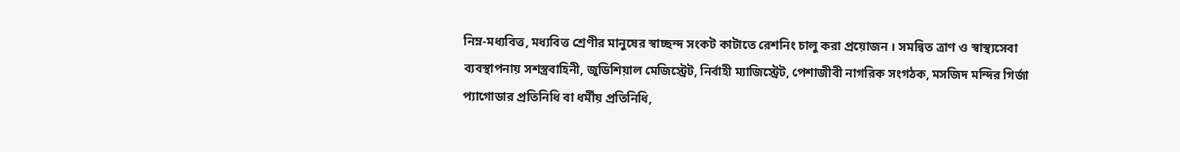নিম্ন-মধ্যবিত্ত, মধ্যবিত্ত শ্রেণীর মানুষের স্বাচ্ছন্দ সংকট কাটাতে রেশনিং চালু করা প্রয়োজন । সমন্বিত ত্রাণ ও স্বাস্থ্যসেবা ব্যবস্থাপনায় সশস্ত্রবাহিনী, জুডিশিয়াল মেজিস্ট্রেট, নির্বাহী ম্যাজিস্ট্রেট, পেশাজীবী নাগরিক সংগঠক, মসজিদ মন্দির গির্জা প্যাগোডার প্রতিনিধি বা ধর্মীয় প্রতিনিধি,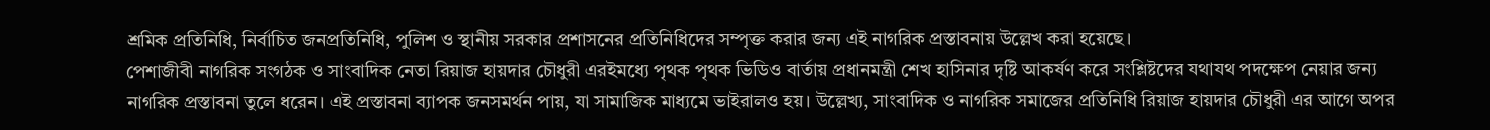শ্রমিক প্রতিনিধি, নির্বাচিত জনপ্রতিনিধি, পুলিশ ও স্থানীয় সরকার প্রশাসনের প্রতিনিধিদের সম্পৃক্ত করার জন্য এই নাগরিক প্রস্তাবনায় উল্লেখ করা হয়েছে।
পেশাজীবী নাগরিক সংগঠক ও সাংবাদিক নেতা রিয়াজ হায়দার চৌধুরী এরইমধ্যে পৃথক পৃথক ভিডিও বার্তায় প্রধানমন্ত্রী শেখ হাসিনার দৃষ্টি আকর্ষণ করে সংশ্লিষ্টদের যথাযথ পদক্ষেপ নেয়ার জন্য নাগরিক প্রস্তাবনা তুলে ধরেন। এই প্রস্তাবনা ব্যাপক জনসমর্থন পায়, যা সামাজিক মাধ্যমে ভাইরালও হয়। উল্লেখ্য, সাংবাদিক ও নাগরিক সমাজের প্রতিনিধি রিয়াজ হায়দার চৌধুরী এর আগে অপর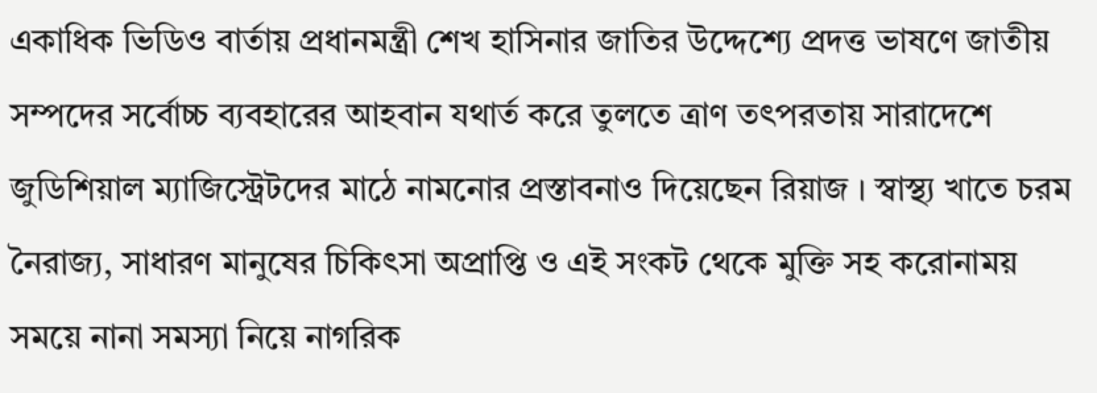একাধিক ভিডিও বার্তায় প্রধানমন্ত্রী শেখ হাসিনার জাতির উদ্দেশ্যে প্রদত্ত ভাষণে জাতীয় সম্পদের সর্বোচ্চ ব্যবহারের আহবান যথার্ত করে তুলতে ত্রাণ তৎপরতায় সারাদেশে জুডিশিয়াল ম্যাজিস্ট্রেটদের মাঠে নামনোর প্রস্তাবনাও দিয়েছেন রিয়াজ । স্বাস্থ্য খাতে চরম নৈরাজ্য, সাধারণ মানুষের চিকিৎসা অপ্রাপ্তি ও এই সংকট থেকে মুক্তি সহ করোনাময় সময়ে নানা সমস্যা নিয়ে নাগরিক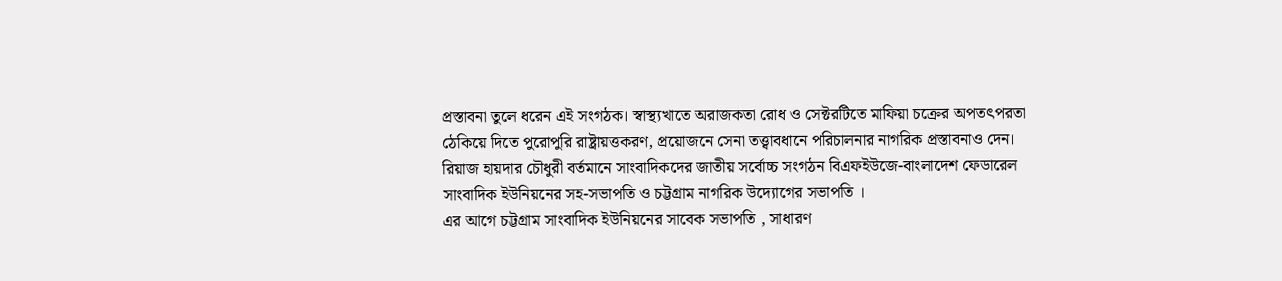প্রস্তাবনা তুলে ধরেন এই সংগঠক। স্বাস্থ্যখাতে অরাজকতা রোধ ও সেক্টরটিতে মাফিয়া চক্রের অপতৎপরতা ঠেকিয়ে দিতে পুরোপুরি রাষ্ট্রায়ত্তকরণ, প্রয়োজনে সেনা তত্ত্বাবধানে পরিচালনার নাগরিক প্রস্তাবনাও দেন। রিয়াজ হায়দার চৌধুরী বর্তমানে সাংবাদিকদের জাতীয় সর্বোচ্চ সংগঠন বিএফইউজে-বাংলাদেশ ফেডারেল সাংবাদিক ইউনিয়নের সহ-সভাপতি ও চট্টগ্রাম নাগরিক উদ্যোগের সভাপতি ।
এর আগে চট্টগ্রাম সাংবাদিক ইউনিয়নের সাবেক সভাপতি , সাধারণ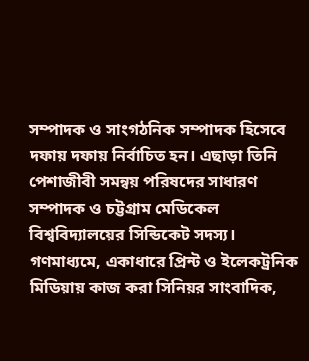সম্পাদক ও সাংগঠনিক সম্পাদক হিসেবে দফায় দফায় নির্বাচিত হন। এছাড়া তিনি পেশাজীবী সমন্বয় পরিষদের সাধারণ সম্পাদক ও চট্টগ্রাম মেডিকেল বিশ্ববিদ্যালয়ের সিন্ডিকেট সদস্য। গণমাধ্যমে, একাধারে প্রিন্ট ও ইলেকট্রনিক মিডিয়ায় কাজ করা সিনিয়র সাংবাদিক,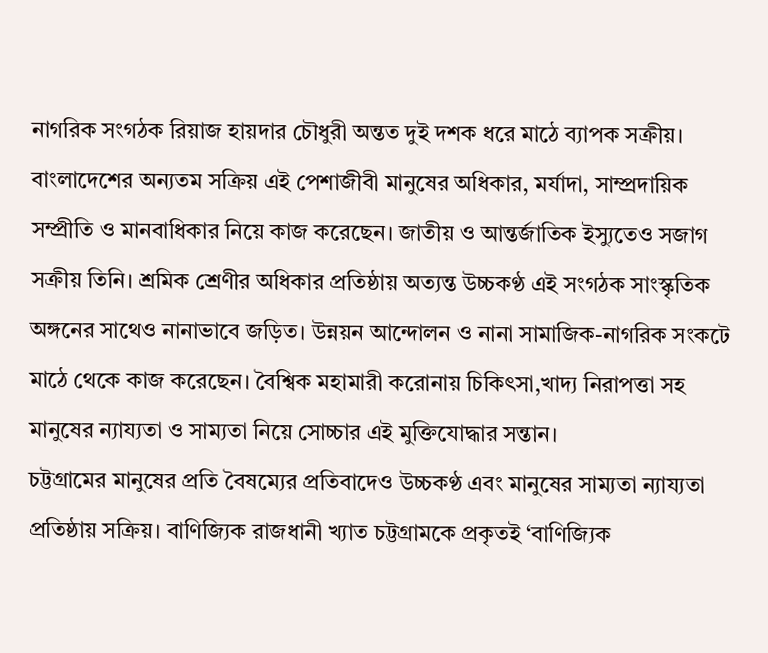নাগরিক সংগঠক রিয়াজ হায়দার চৌধুরী অন্তত দুই দশক ধরে মাঠে ব্যাপক সক্রীয়।
বাংলাদেশের অন্যতম সক্রিয় এই পেশাজীবী মানুষের অধিকার, মর্যাদা, সাম্প্রদায়িক সম্প্রীতি ও মানবাধিকার নিয়ে কাজ করেছেন। জাতীয় ও আন্তর্জাতিক ইস্যুতেও সজাগ সক্রীয় তিনি। শ্রমিক শ্রেণীর অধিকার প্রতিষ্ঠায় অত্যন্ত উচ্চকণ্ঠ এই সংগঠক সাংস্কৃতিক অঙ্গনের সাথেও নানাভাবে জড়িত। উন্নয়ন আন্দোলন ও নানা সামাজিক-নাগরিক সংকটে মাঠে থেকে কাজ করেছেন। বৈশ্বিক মহামারী করোনায় চিকিৎসা,খাদ্য নিরাপত্তা সহ মানুষের ন্যায্যতা ও সাম্যতা নিয়ে সোচ্চার এই মুক্তিযোদ্ধার সন্তান।
চট্টগ্রামের মানুষের প্রতি বৈষম্যের প্রতিবাদেও উচ্চকণ্ঠ এবং মানুষের সাম্যতা ন্যায্যতা প্রতিষ্ঠায় সক্রিয়। বাণিজ্যিক রাজধানী খ্যাত চট্টগ্রামকে প্রকৃতই ‘বাণিজ্যিক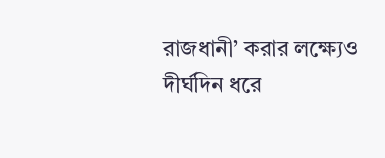রাজধানী’ করার লক্ষ্যেও দীর্ঘদিন ধরে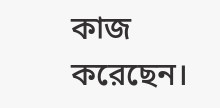কাজ করেছেন।